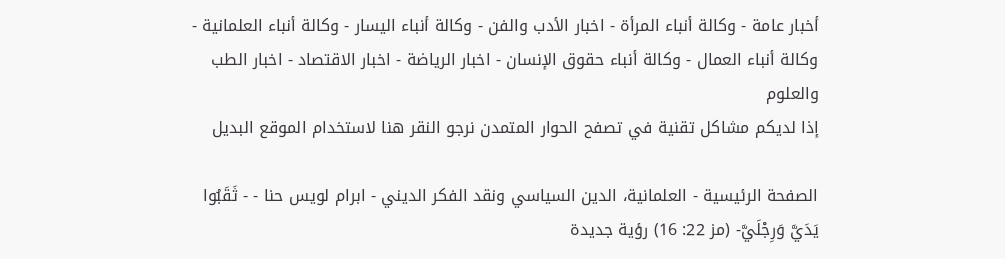أخبار عامة - وكالة أنباء المرأة - اخبار الأدب والفن - وكالة أنباء اليسار - وكالة أنباء العلمانية - وكالة أنباء العمال - وكالة أنباء حقوق الإنسان - اخبار الرياضة - اخبار الاقتصاد - اخبار الطب والعلوم
إذا لديكم مشاكل تقنية في تصفح الحوار المتمدن نرجو النقر هنا لاستخدام الموقع البديل

الصفحة الرئيسية - العلمانية، الدين السياسي ونقد الفكر الديني - ابرام لويس حنا - - ثَقَبُوا يَدَيَّ وَرِجْلَيَّ- (مز 22: 16) رؤية جديدة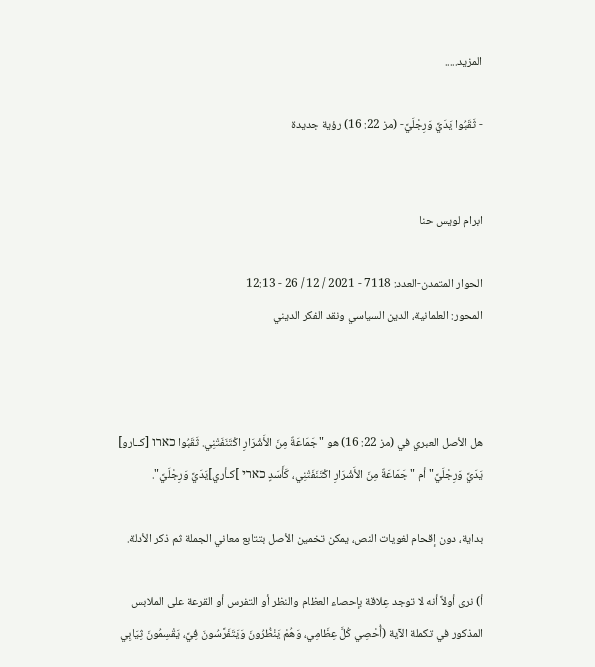المزيد.....

- ثَقَبُوا يَدَيَّ وَرِجْلَيَّ- (مز 22: 16) رؤية جديدة


ابرام لويس حنا

الحوار المتمدن-العدد: 7118 - 2021 / 12 / 26 - 12:13
المحور: العلمانية، الدين السياسي ونقد الفكر الديني



هل الأصل العبري في (مز 22: 16) هو "جَمَاعَةٌ مِنَ الأَشْرَارِ اكْتَنَفَتْنِي. ثَقَبُوا כארו [كــارو] يَدَيَّ وَرِجْلَيَّ" أم "جَمَاعَةٌ مِنَ الأَشْرَارِ اكْتَنَفَتْنِي، كَأَسَدٍ כארי ]كـأري]يَدَيَّ وَرِجْلَيَّ".

بداية، دون إقحام لغويات النص، يمكن تخمين الأصل بتتابع معاني الجملة ثم ذكر الأدلة.

أ‌) نرى أولاً أنه لا توجد عِلاقة بإحصاء العظام والنظر أو التفرس أو القرعة على الملابس المذكور في تكملة الآية (أُحْصِي كُلَّ عِظَامِي، وَهُمْ يَنْظُرُونَ وَيَتَفَرَّسُونَ فِيَّ، يَقْسِمُونَ ثِيَابِي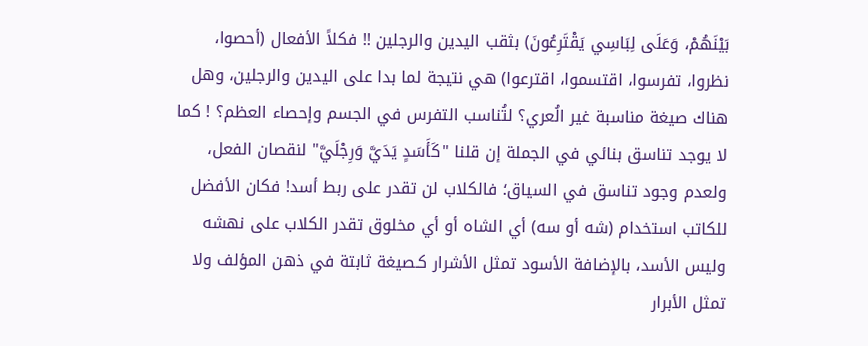بَيْنَهُمْ، وَعَلَى لِبَاسِي يَقْتَرِعُونَ) بثقب اليدين والرجلين !! فكلاً الأفعال (أحصوا، نظروا، تفرسوا، اقتسموا، اقترعوا) هي نتيجة لما بدا على اليدين والرجلين، وهل هناك صيغة مناسبة غير الُعري؟ لتُناسب التفرس في الجسم وإحصاء العظم؟ ! كما لا يوجد تناسق بنائي في الجملة إن قلنا "كَأَسَدٍ يَدَيَّ وَرِجْلَيَّ" لنقصان الفعل، ولعدم وجود تناسق في السياق؛ فالكلاب لن تقدر على ربط أسد! فكان الأفضل للكاتب استخدام (شه أو سه) أي الشاه أو أي مخلوق تقدر الكلاب على نهشه وليس الأسد، بالإضافة الأسود تمثل الأشرار كـصيغة ثابتة في ذهن المؤلف ولا تمثل الأبرار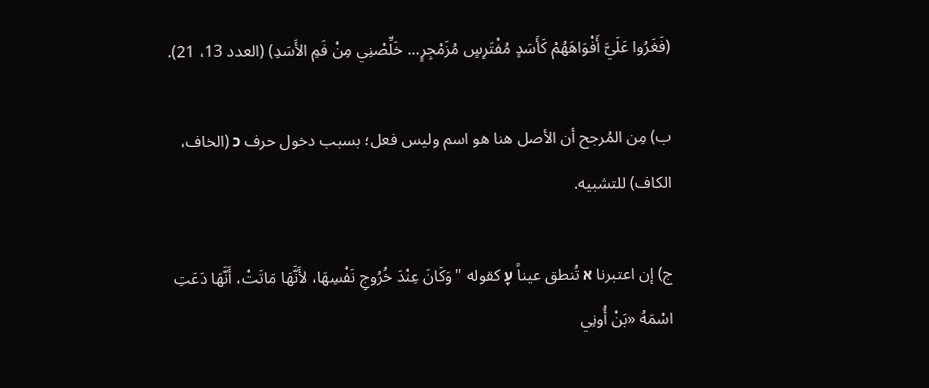(فَغَرُوا عَلَيَّ أَفْوَاهَهُمْ كَأَسَدٍ مُفْتَرِسٍ مُزَمْجِرٍ... خَلِّصْنِي مِنْ فَمِ الأَسَدِ) (العدد 13، 21).

ب‌) مِن المُرجح أن الأصل هنا هو اسم وليس فعل؛ بسبب دخول حرف כ (الخاف، الكاف) للتشبيه.

ج‌) إن اعتبرنا א تُنطق عيناً עָ كقوله "وَكَانَ عِنْدَ خُرُوجِ نَفْسِهَا، لأَنَّهَا مَاتَتْ، أَنَّهَا دَعَتِ اسْمَهُ «بَنْ أُونِي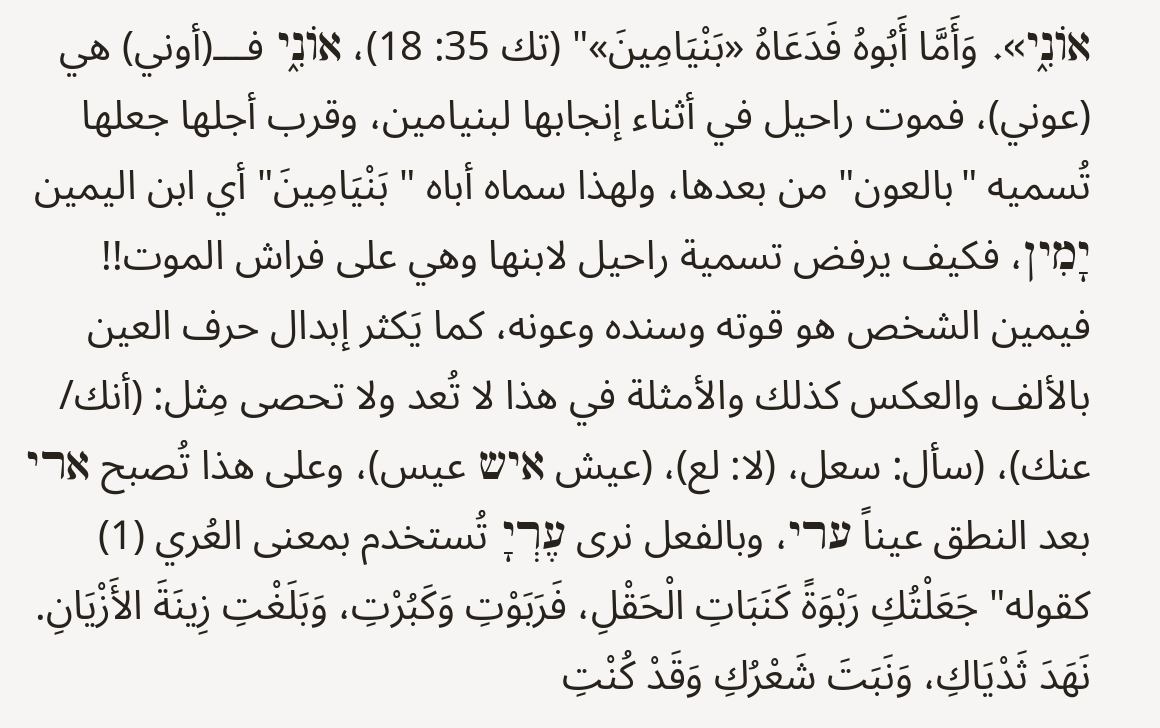אוֹנִ֑י». وَأَمَّا أَبُوهُ فَدَعَاهُ «بَنْيَامِينَ»" (تك 35: 18)، אוֹנִ֑י فـــ(أوني) هي (عوني)، فموت راحيل في أثناء إنجابها لبنيامين، وقرب أجلها جعلها تُسميه "بالعون" من بعدها، ولهذا سماه أباه " بَنْيَامِينَ" أي ابن اليمين יָמִין، فكيف يرفض تسمية راحيل لابنها وهي على فراش الموت!! فيمين الشخص هو قوته وسنده وعونه، كما يَكثر إبدال حرف العين بالألف والعكس كذلك والأمثلة في هذا لا تُعد ولا تحصى مِثل: (أنك/ عنك)، (سأل: سعل، (لا: لع)، (عيش איש عيس)، وعلى هذا تُصبح ארי بعد النطق عيناً ערי، وبالفعل نرى עֶרְיָ تُستخدم بمعنى العُري (1) كقوله" جَعَلْتُكِ رَبْوَةً كَنَبَاتِ الْحَقْلِ، فَرَبَوْتِ وَكَبُرْتِ، وَبَلَغْتِ زِينَةَ الأَزْيَانِ. نَهَدَ ثَدْيَاكِ، وَنَبَتَ شَعْرُكِ وَقَدْ كُنْتِ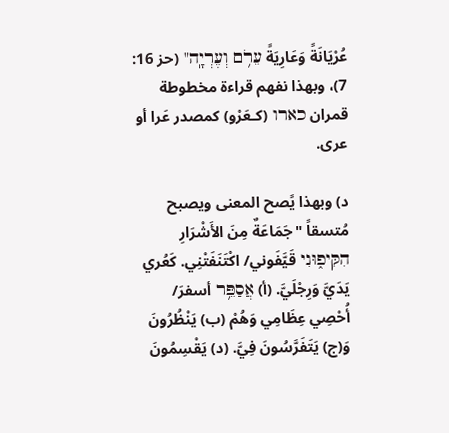عُرْيَانَةً وَعَارِيَةً עֵרֹ֥ם וְעֶרְיָֽה" (حز 16: 7)، وبهذا نفهم قراءة مخطوطة قمران כארו (كـعَرْو) كمصدر عَرا أو عرى.

د‌) وبهذا يًصح المعنى ويصبح مُتسقاً "جَمَاعَةٌ مِنَ الأَشْرَارِ הִקִּיפ֑וּנִי قَيَّفَوني/ اكْتَنَفَتْنِي. كَعُري يَدَيَّ وَرِجْلَيَّ. (أ) אֲסַפֵּ֥ר أسفرَ/ أُحْصِي عِظَامِي وَهُمْ (ب) يَنْظُرُونَ وَ(ج) يَتَفَرَّسُونَ فِيَّ. (د) يَقْسِمُونَ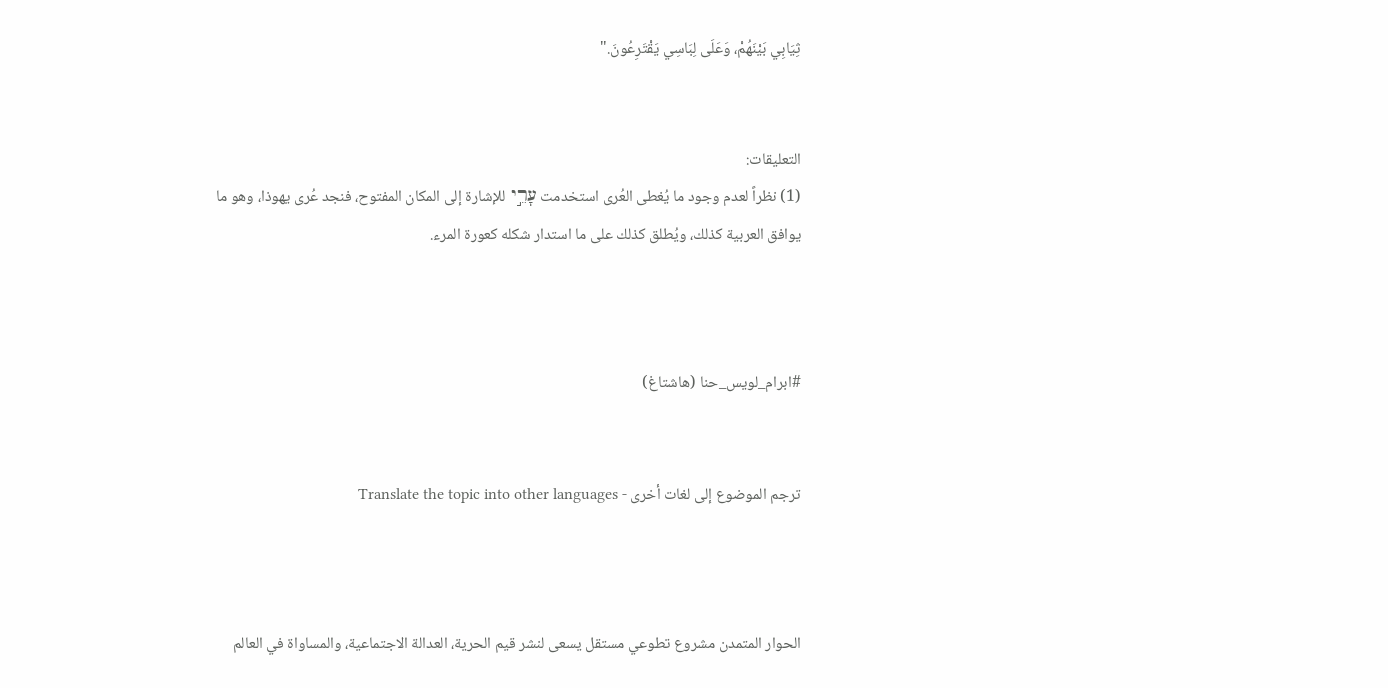ثِيَابِي بَيْنَهُمْ، وَعَلَى لِبَاسِي يَقْتَرِعُونَ."


التعليقات:
(1) نظراً لعدم وجود ما يُغطى العُرى استخدمت עָרֵ֣י للإشارة إلى المكان المفتوح، فنجد عُرى يهوذا، وهو ما يوافق العربية كذلك، ويُطلق كذلك على ما استدار شكله كعورة المرء.



#ابرام_لويس_حنا (هاشتاغ)


ترجم الموضوع إلى لغات أخرى - Translate the topic into other languages



الحوار المتمدن مشروع تطوعي مستقل يسعى لنشر قيم الحرية، العدالة الاجتماعية، والمساواة في العالم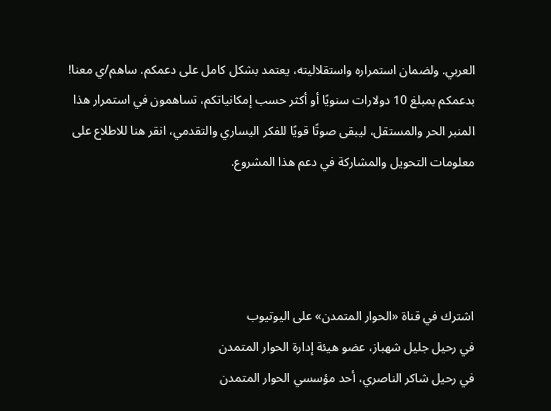العربي. ولضمان استمراره واستقلاليته، يعتمد بشكل كامل على دعمكم. ساهم/ي معنا! بدعمكم بمبلغ 10 دولارات سنويًا أو أكثر حسب إمكانياتكم، تساهمون في استمرار هذا المنبر الحر والمستقل، ليبقى صوتًا قويًا للفكر اليساري والتقدمي، انقر هنا للاطلاع على معلومات التحويل والمشاركة في دعم هذا المشروع.




اشترك في قناة «الحوار المتمدن» على اليوتيوب
في رحيل جليل شهباز، عضو هيئة إدارة الحوار المتمدن
في رحيل شاكر الناصري، أحد مؤسسي الحوار المتمدن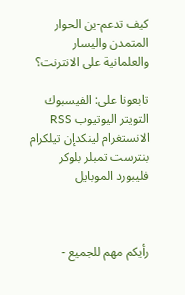كيف تدعم-ين الحوار المتمدن واليسار والعلمانية على الانترنت؟

تابعونا على: الفيسبوك التويتر اليوتيوب RSS الانستغرام لينكدإن تيلكرام بنترست تمبلر بلوكر فليبورد الموبايل



رأيكم مهم للجميع -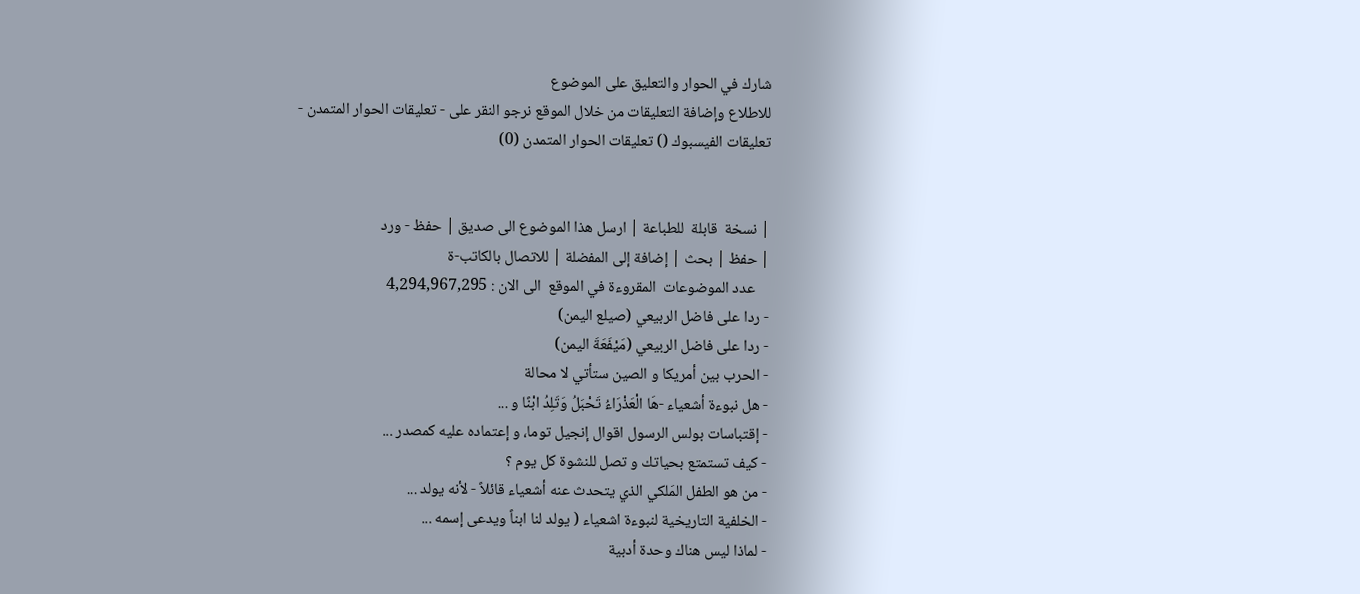شارك في الحوار والتعليق على الموضوع
للاطلاع وإضافة التعليقات من خلال الموقع نرجو النقر على - تعليقات الحوار المتمدن -
تعليقات الفيسبوك () تعليقات الحوار المتمدن (0)


| نسخة  قابلة  للطباعة | ارسل هذا الموضوع الى صديق | حفظ - ورد
| حفظ | بحث | إضافة إلى المفضلة | للاتصال بالكاتب-ة
    عدد الموضوعات  المقروءة في الموقع  الى الان : 4,294,967,295
- ردا على فاضل الربيعي (صيلع اليمن)
- ردا على فاضل الربيعي (مَيْفَعَةَ اليمن)
- الحرب بين أمريكا و الصين ستأتي لا محالة
- هل نبوءة أشعياء -هَا الْعَذْرَاءُ تَحْبَلُ وَتَلِدُ ابْنًا و ...
- إقتباسات بولس الرسول اقوال إنجيل توما، و إعتماده عليه كمصدر ...
- كيف تستمتع بحياتك و تصل للنشوة كل يوم ؟
- من هو الطفل المَلكي الذي يتحدث عنه أشعياء قائلاً - لأنه يولد ...
- الخلفية التاريخية لنبوءة اشعياء ( يولد لنا ابناً ويدعى إسمه ...
- لماذا ليس هناك وحدة أدبية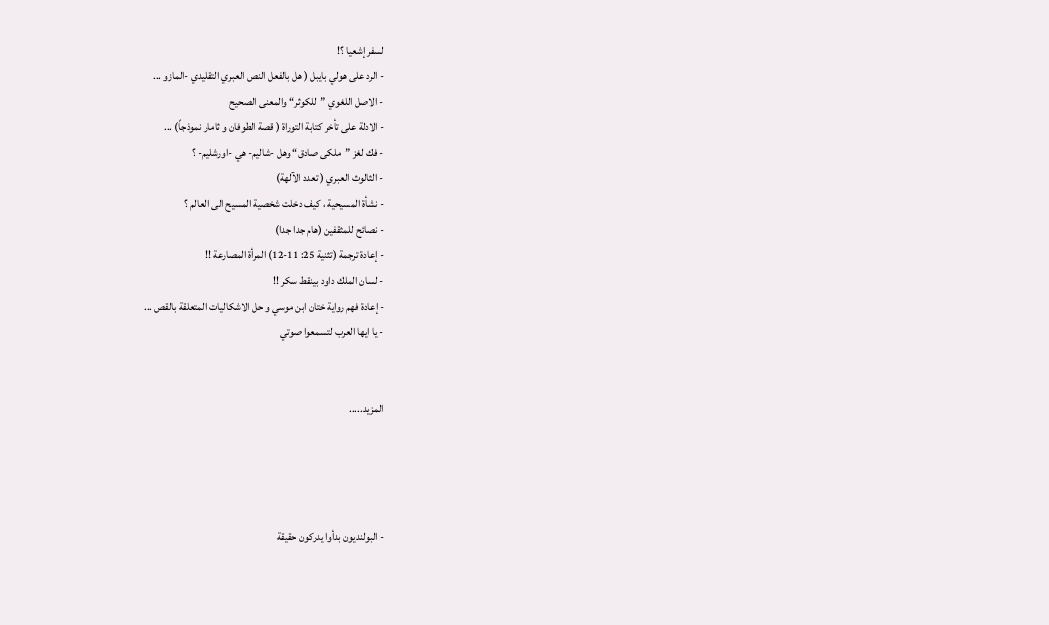لسفر إشعيا ؟!
- الرد على هولي بايبل ( هل بالفعل النص العبري التقليدي -المازو ...
- الاصل اللغوي ”للكوثر“ والمعنى الصحيح
- الادلة على تأخر كتابة التوراة ( قصة الطوفان و ثامار نموذجاً) ...
- فك لغز ”ملكى صادق“ وهل -شاليم- هي -اورشليم- ؟
- الثالوث العبري ( تعدد الآلهة)
- نشأة المسيحية ، كيف دخلت شخصية المسيح الى العالم ؟
- نصائح للمثقفين (هام جدا جدا)
- إعادة ترجمة (تثنية 25: 11-12) المرأة المصارعة !!
- لسان الملك داود بينقط سكر !!
- إعادة فهم رواية ختان ابن موسي و حل الاشكاليات المتعلقة بالقص ...
- يا ايها العرب لتسمعوا صوتي


المزيد.....




- البولنديون بدأوا يدركون حقيقة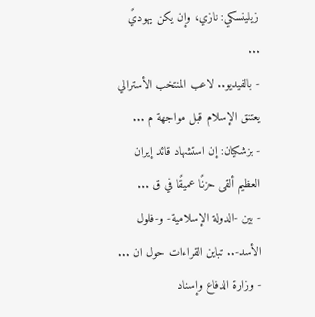زيلينسكي: نازي، وإن يكن يهوديً ...
- بالفيديو.. لاعب المنتخب الأسترالي يعتنق الإسلام قبل مواجهة م ...
- بزشكيان: إن استشهاد قائد إيران العظيم ألقى حزنًا عميقًا في ق ...
- بين -الدولة الإسلامية- و-فلول الأسد-.. تباين القراءات حول ان ...
- وزارة الدفاع وإسناد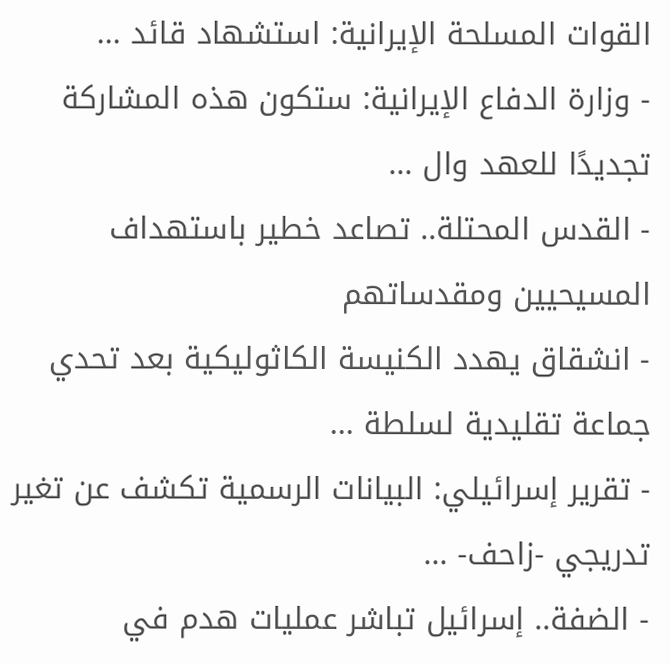القوات المسلحة الإيرانية: استشهاد قائد ...
- وزارة الدفاع الإيرانية: ستكون هذه المشاركة تجديدًا للعهد وال ...
- القدس المحتلة.. تصاعد خطير باستهداف المسيحيين ومقدساتهم
- انشقاق يهدد الكنيسة الكاثوليكية بعد تحدي جماعة تقليدية لسلطة ...
- تقرير إسرائيلي: البيانات الرسمية تكشف عن تغير تدريجي -زاحف- ...
- الضفة.. إسرائيل تباشر عمليات هدم في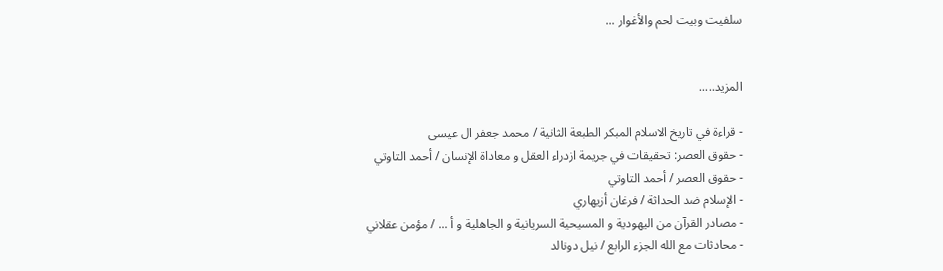سلفيت وبيت لحم والأغوار ...


المزيد.....

- قراءة في تاريخ الاسلام المبكر الطبعة الثانية / محمد جعفر ال عيسى
- حقوق العصر: تحقيقات في جريمة ازدراء العقل و معاداة الإنسان / أحمد التاوتي
- حقوق العصر / أحمد التاوتي
- الإسلام ضد الحداثة / فرغان أزيهاري
- مصادر القرآن من اليهودية و المسيحية السريانية و الجاهلية و أ ... / مؤمن عقلاني
- محادثات مع الله الجزء الرابع / نيل دونالد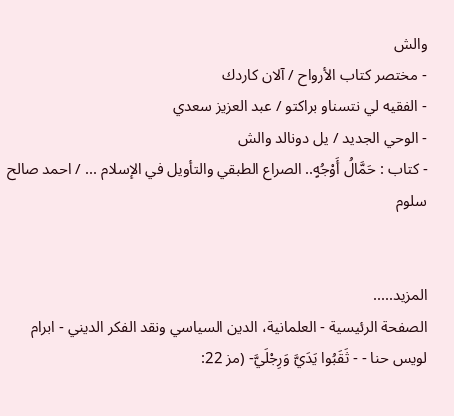والش
- مختصر كتاب الأرواح / آلان كاردك
- الفقيه لي نتسناو براكتو / عبد العزيز سعدي
- الوحي الجديد / يل دونالد والش
- كتاب : حَمَّالُ أَوْجُهٍ.. الصراع الطبقي والتأويل في الإسلام ... / احمد صالح سلوم


المزيد.....
الصفحة الرئيسية - العلمانية، الدين السياسي ونقد الفكر الديني - ابرام لويس حنا - - ثَقَبُوا يَدَيَّ وَرِجْلَيَّ- (مز 22: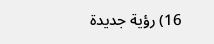16) رؤية جديدة